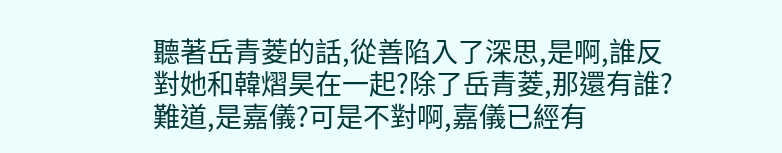聽著岳青菱的話,從善陷入了深思,是啊,誰反對她和韓熠昊在一起?除了岳青菱,那還有誰?
難道,是嘉儀?可是不對啊,嘉儀已經有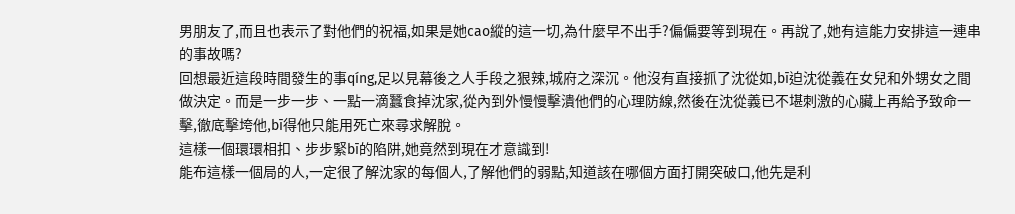男朋友了,而且也表示了對他們的祝福,如果是她cao縱的這一切,為什麼早不出手?偏偏要等到現在。再說了,她有這能力安排這一連串的事故嗎?
回想最近這段時間發生的事qíng,足以見幕後之人手段之狠辣,城府之深沉。他沒有直接抓了沈從如,bī迫沈從義在女兒和外甥女之間做決定。而是一步一步、一點一滴蠶食掉沈家,從內到外慢慢擊潰他們的心理防線,然後在沈從義已不堪刺激的心臟上再給予致命一擊,徹底擊垮他,bī得他只能用死亡來尋求解脫。
這樣一個環環相扣、步步緊bī的陷阱,她竟然到現在才意識到!
能布這樣一個局的人,一定很了解沈家的每個人,了解他們的弱點,知道該在哪個方面打開突破口,他先是利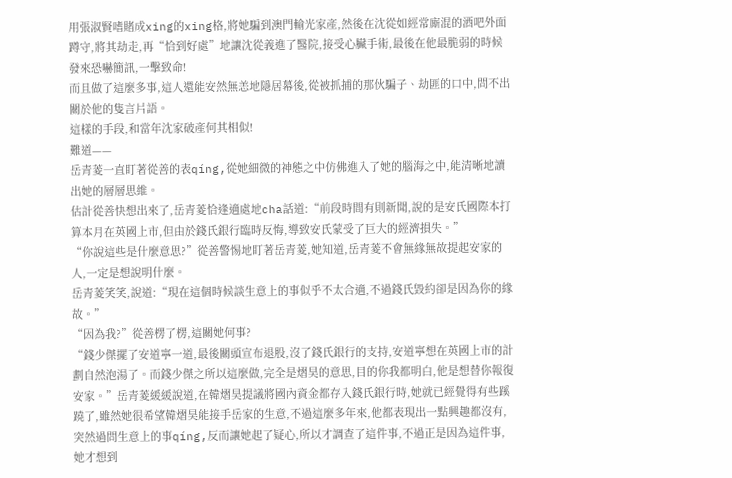用張淑賢嗜賭成xing的xing格,將她騙到澳門輸光家產,然後在沈從如經常廝混的酒吧外面蹲守,將其劫走,再“恰到好處”地讓沈從義進了醫院,接受心臟手術,最後在他最脆弱的時候發來恐嚇簡訊,一擊致命!
而且做了這麼多事,這人還能安然無恙地隱居幕後,從被抓捕的那伙騙子、劫匪的口中,問不出關於他的隻言片語。
這樣的手段,和當年沈家破產何其相似!
難道——
岳青菱一直盯著從善的表qíng,從她細微的神態之中仿佛進入了她的腦海之中,能清晰地讀出她的層層思維。
估計從善快想出來了,岳青菱恰逢適處地cha話道:“前段時間有則新聞,說的是安氏國際本打算本月在英國上市,但由於錢氏銀行臨時反悔,導致安氏蒙受了巨大的經濟損失。”
“你說這些是什麼意思?”從善警惕地盯著岳青菱,她知道,岳青菱不會無緣無故提起安家的人,一定是想說明什麼。
岳青菱笑笑,說道:“現在這個時候談生意上的事似乎不太合適,不過錢氏毀約卻是因為你的緣故。”
“因為我?”從善楞了楞,這關她何事?
“錢少傑擺了安道寧一道,最後關頭宣布退股,沒了錢氏銀行的支持,安道寧想在英國上市的計劃自然泡湯了。而錢少傑之所以這麼做,完全是熠昊的意思,目的你我都明白,他是想替你報復安家。”岳青菱緩緩說道,在韓熠昊提議將國內資金都存入錢氏銀行時,她就已經覺得有些蹊蹺了,雖然她很希望韓熠昊能接手岳家的生意,不過這麼多年來,他都表現出一點興趣都沒有,突然過問生意上的事qíng,反而讓她起了疑心,所以才調查了這件事,不過正是因為這件事,她才想到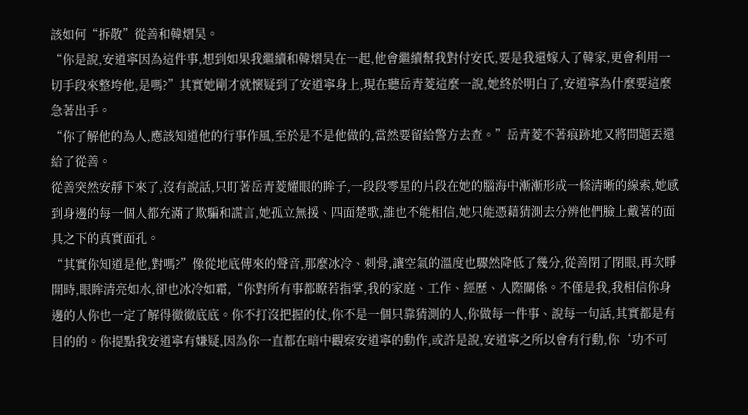該如何“拆散”從善和韓熠昊。
“你是說,安道寧因為這件事,想到如果我繼續和韓熠昊在一起,他會繼續幫我對付安氏,要是我還嫁入了韓家,更會利用一切手段來整垮他,是嗎?”其實她剛才就懷疑到了安道寧身上,現在聽岳青菱這麼一說,她終於明白了,安道寧為什麼要這麼急著出手。
“你了解他的為人,應該知道他的行事作風,至於是不是他做的,當然要留給警方去查。”岳青菱不著痕跡地又將問題丟還給了從善。
從善突然安靜下來了,沒有說話,只盯著岳青菱耀眼的眸子,一段段零星的片段在她的腦海中漸漸形成一條清晰的線索,她感到身邊的每一個人都充滿了欺騙和謊言,她孤立無援、四面楚歌,誰也不能相信,她只能憑藉猜測去分辨他們臉上戴著的面具之下的真實面孔。
“其實你知道是他,對嗎?”像從地底傳來的聲音,那麼冰冷、刺骨,讓空氣的溫度也驟然降低了幾分,從善閉了閉眼,再次睜開時,眼眸清亮如水,卻也冰冷如霜,“你對所有事都瞭若指掌,我的家庭、工作、經歷、人際關係。不僅是我,我相信你身邊的人你也一定了解得徹徹底底。你不打沒把握的仗,你不是一個只靠猜測的人,你做每一件事、說每一句話,其實都是有目的的。你提點我安道寧有嫌疑,因為你一直都在暗中觀察安道寧的動作,或許是說,安道寧之所以會有行動,你‘功不可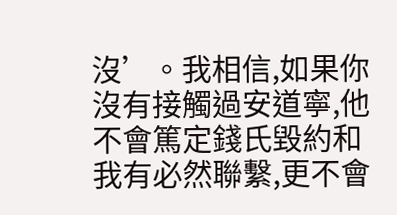沒’。我相信,如果你沒有接觸過安道寧,他不會篤定錢氏毀約和我有必然聯繫,更不會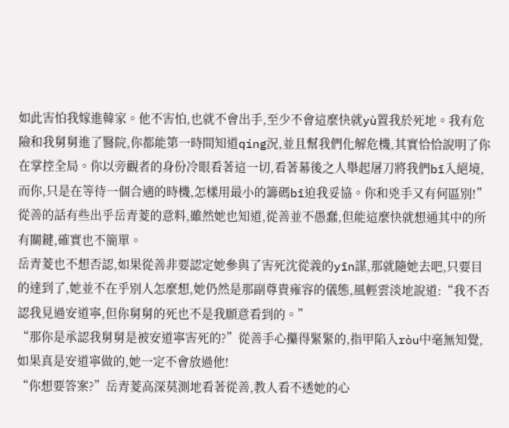如此害怕我嫁進韓家。他不害怕,也就不會出手,至少不會這麼快就yù置我於死地。我有危險和我舅舅進了醫院,你都能第一時間知道qíng況,並且幫我們化解危機,其實恰恰說明了你在掌控全局。你以旁觀者的身份冷眼看著這一切,看著幕後之人舉起屠刀將我們bī入絕境,而你,只是在等待一個合適的時機,怎樣用最小的籌碼bī迫我妥協。你和兇手又有何區別!”
從善的話有些出乎岳青菱的意料,雖然她也知道,從善並不愚蠢,但能這麼快就想通其中的所有關鍵,確實也不簡單。
岳青菱也不想否認,如果從善非要認定她參與了害死沈從義的yīn謀,那就隨她去吧,只要目的達到了,她並不在乎別人怎麼想,她仍然是那副尊貴雍容的儀態,風輕雲淡地說道:“我不否認我見過安道寧,但你舅舅的死也不是我願意看到的。”
“那你是承認我舅舅是被安道寧害死的?”從善手心攥得緊緊的,指甲陷入ròu中毫無知覺,如果真是安道寧做的,她一定不會放過他!
“你想要答案?”岳青菱高深莫測地看著從善,教人看不透她的心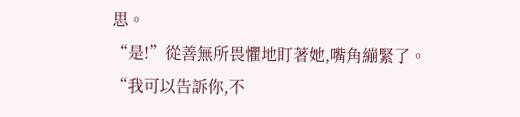思。
“是!”從善無所畏懼地盯著她,嘴角繃緊了。
“我可以告訴你,不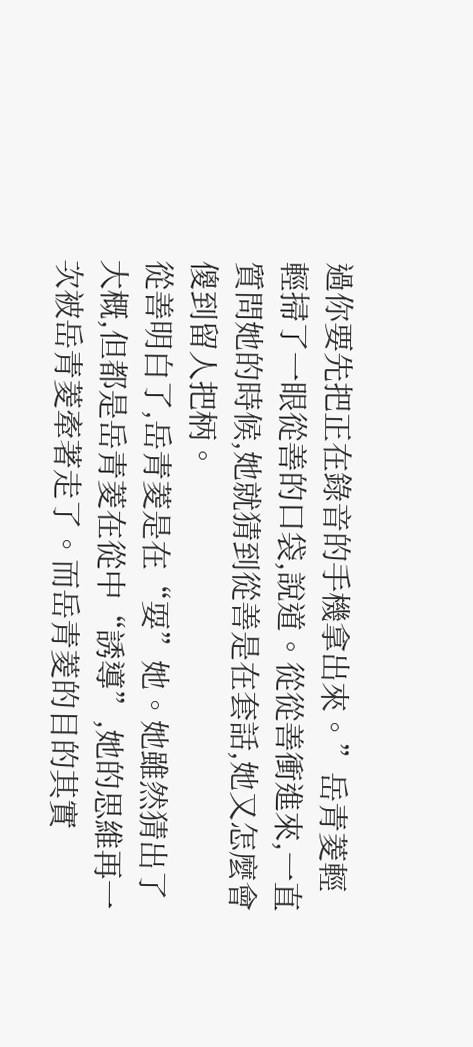過你要先把正在錄音的手機拿出來。”岳青菱輕輕掃了一眼從善的口袋,說道。從從善衝進來,一直質問她的時候,她就猜到從善是在套話,她又怎麼會傻到留人把柄。
從善明白了,岳青菱是在“耍”她。她雖然猜出了大概,但都是岳青菱在從中“誘導”,她的思維再一次被岳青菱牽著走了。而岳青菱的目的其實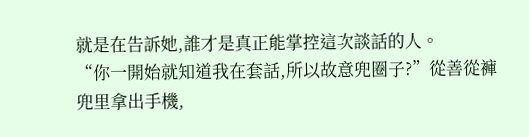就是在告訴她,誰才是真正能掌控這次談話的人。
“你一開始就知道我在套話,所以故意兜圈子?”從善從褲兜里拿出手機,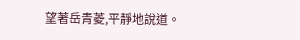望著岳青菱,平靜地說道。